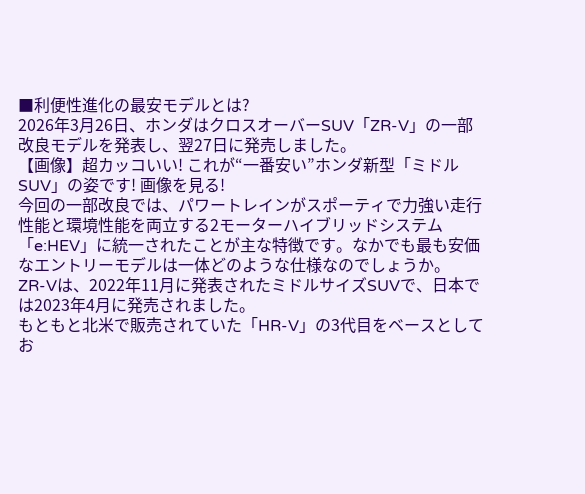■利便性進化の最安モデルとは?
2026年3月26日、ホンダはクロスオーバーSUV「ZR-V」の一部改良モデルを発表し、翌27日に発売しました。
【画像】超カッコいい! これが“一番安い”ホンダ新型「ミドルSUV」の姿です! 画像を見る!
今回の一部改良では、パワートレインがスポーティで力強い走行性能と環境性能を両立する2モーターハイブリッドシステム「e:HEV」に統一されたことが主な特徴です。なかでも最も安価なエントリーモデルは一体どのような仕様なのでしょうか。
ZR-Vは、2022年11月に発表されたミドルサイズSUVで、日本では2023年4月に発売されました。
もともと北米で販売されていた「HR-V」の3代目をベースとしてお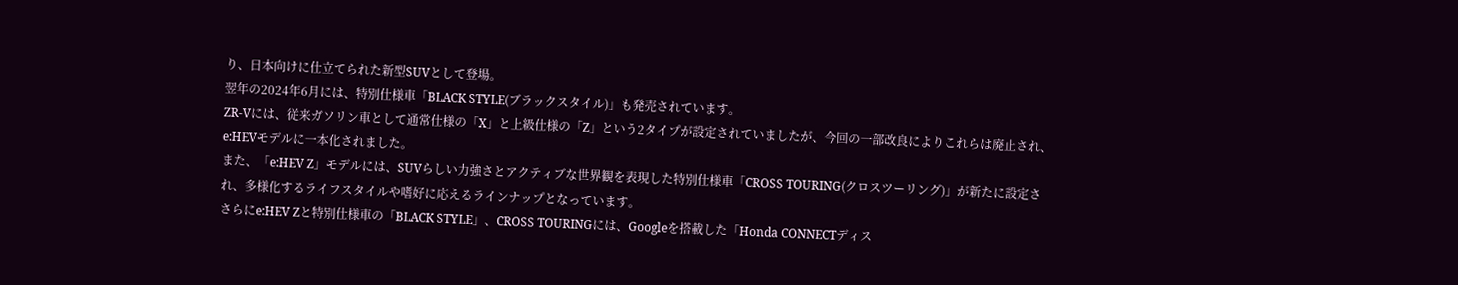り、日本向けに仕立てられた新型SUVとして登場。
翌年の2024年6月には、特別仕様車「BLACK STYLE(ブラックスタイル)」も発売されています。
ZR-Vには、従来ガソリン車として通常仕様の「X」と上級仕様の「Z」という2タイプが設定されていましたが、今回の一部改良によりこれらは廃止され、e:HEVモデルに一本化されました。
また、「e:HEV Z」モデルには、SUVらしい力強さとアクティブな世界観を表現した特別仕様車「CROSS TOURING(クロスツーリング)」が新たに設定され、多様化するライフスタイルや嗜好に応えるラインナップとなっています。
さらにe:HEV Zと特別仕様車の「BLACK STYLE」、CROSS TOURINGには、Googleを搭載した「Honda CONNECTディス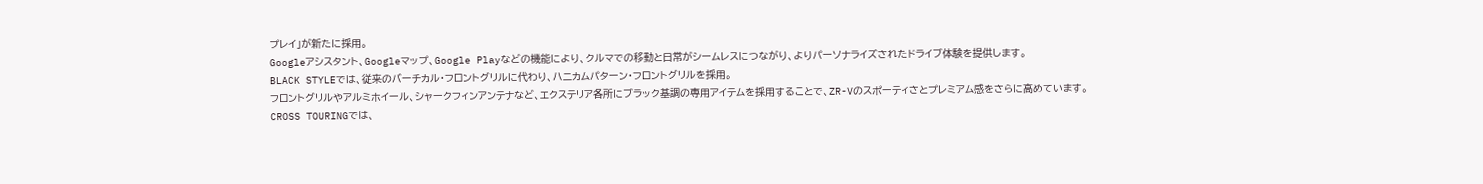プレイ」が新たに採用。
Googleアシスタント、Googleマップ、Google Playなどの機能により、クルマでの移動と日常がシームレスにつながり、よりパーソナライズされたドライブ体験を提供します。
BLACK STYLEでは、従来のバーチカル・フロントグリルに代わり、ハニカムパターン・フロントグリルを採用。
フロントグリルやアルミホイール、シャークフィンアンテナなど、エクステリア各所にブラック基調の専用アイテムを採用することで、ZR-Vのスポーティさとプレミアム感をさらに高めています。
CROSS TOURINGでは、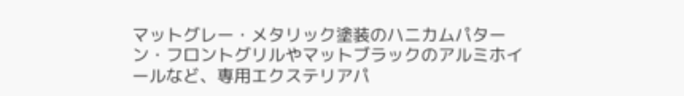マットグレー・メタリック塗装のハニカムパターン・フロントグリルやマットブラックのアルミホイールなど、専用エクステリアパ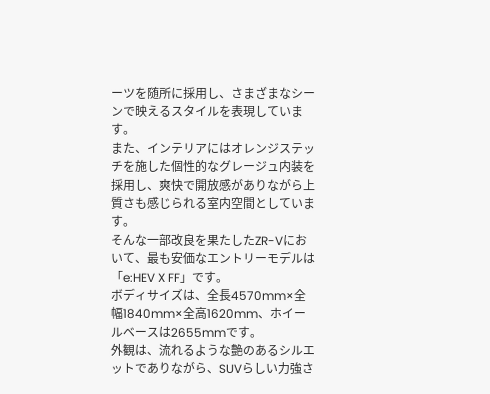ーツを随所に採用し、さまざまなシーンで映えるスタイルを表現しています。
また、インテリアにはオレンジステッチを施した個性的なグレージュ内装を採用し、爽快で開放感がありながら上質さも感じられる室内空間としています。
そんな一部改良を果たしたZR-Vにおいて、最も安価なエントリーモデルは「e:HEV X FF」です。
ボディサイズは、全長4570mm×全幅1840mm×全高1620mm、ホイールベースは2655mmです。
外観は、流れるような艶のあるシルエットでありながら、SUVらしい力強さ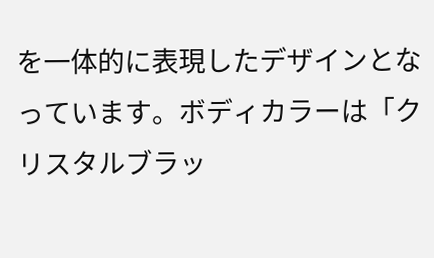を一体的に表現したデザインとなっています。ボディカラーは「クリスタルブラッ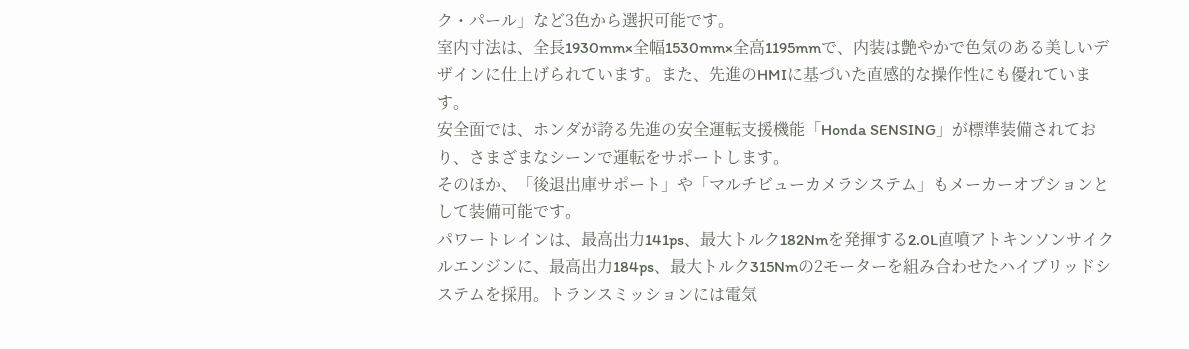ク・パール」など3色から選択可能です。
室内寸法は、全長1930mm×全幅1530mm×全高1195mmで、内装は艶やかで色気のある美しいデザインに仕上げられています。また、先進のHMIに基づいた直感的な操作性にも優れています。
安全面では、ホンダが誇る先進の安全運転支援機能「Honda SENSING」が標準装備されており、さまざまなシーンで運転をサポートします。
そのほか、「後退出庫サポート」や「マルチビューカメラシステム」もメーカーオプションとして装備可能です。
パワートレインは、最高出力141ps、最大トルク182Nmを発揮する2.0L直噴アトキンソンサイクルエンジンに、最高出力184ps、最大トルク315Nmの2モーターを組み合わせたハイブリッドシステムを採用。トランスミッションには電気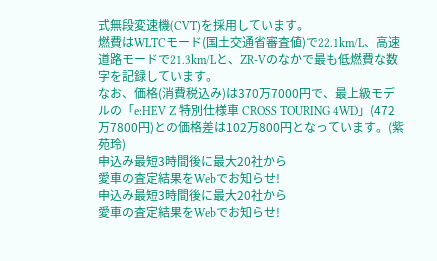式無段変速機(CVT)を採用しています。
燃費はWLTCモード(国土交通省審査値)で22.1km/L、高速道路モードで21.3km/Lと、ZR-Vのなかで最も低燃費な数字を記録しています。
なお、価格(消費税込み)は370万7000円で、最上級モデルの「e:HEV Z 特別仕様車 CROSS TOURING 4WD」(472万7800円)との価格差は102万800円となっています。(紫苑玲)
申込み最短3時間後に最大20社から
愛車の査定結果をWebでお知らせ!
申込み最短3時間後に最大20社から
愛車の査定結果をWebでお知らせ!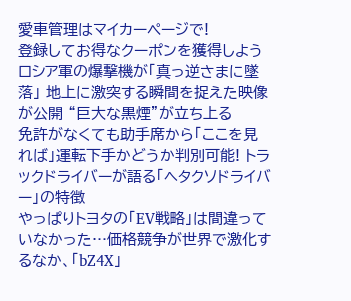愛車管理はマイカーページで!
登録してお得なクーポンを獲得しよう
ロシア軍の爆撃機が「真っ逆さまに墜落」 地上に激突する瞬間を捉えた映像が公開 “巨大な黒煙”が立ち上る
免許がなくても助手席から「ここを見れば」運転下手かどうか判別可能! トラックドライバーが語る「ヘタクソドライバー」の特徴
やっぱりトヨタの「EV戦略」は間違っていなかった…価格競争が世界で激化するなか、「bZ4X」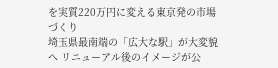を実質220万円に変える東京発の市場づくり
埼玉県最南端の「広大な駅」が大変貌へ リニューアル後のイメージが公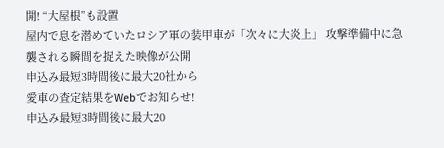開! “大屋根”も設置
屋内で息を潜めていたロシア軍の装甲車が「次々に大炎上」 攻撃準備中に急襲される瞬間を捉えた映像が公開
申込み最短3時間後に最大20社から
愛車の査定結果をWebでお知らせ!
申込み最短3時間後に最大20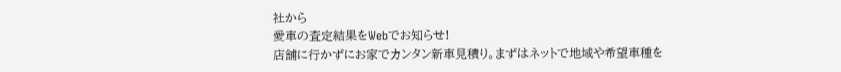社から
愛車の査定結果をWebでお知らせ!
店舗に行かずにお家でカンタン新車見積り。まずはネットで地域や希望車種を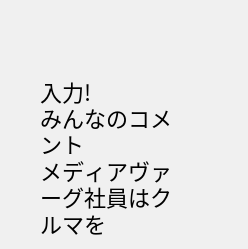入力!
みんなのコメント
メディアヴァーグ社員はクルマを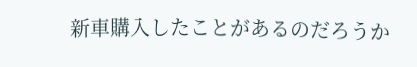新車購入したことがあるのだろうか